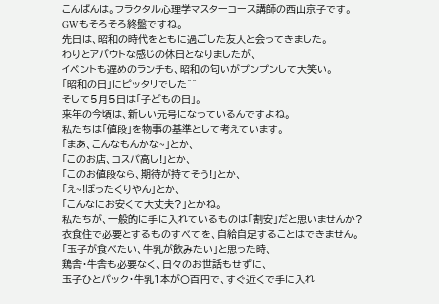こんばんは。フラクタル心理学マスターコース講師の西山京子です。
GWもそろそろ終盤ですね。
先日は、昭和の時代をともに過ごした友人と会ってきました。
わりとアバウトな感じの休日となりましたが、
イベントも遅めのランチも、昭和の匂いがプンプンして大笑い。
「昭和の日」にピッタリでした^^
そして5月5日は「子どもの日」。
来年の今頃は、新しい元号になっているんですよね。
私たちは「値段」を物事の基準として考えています。
「まあ、こんなもんかな~」とか、
「このお店、コスパ高し!」とか、
「このお値段なら、期待が持てそう!」とか、
「え~!ぼったくりやん」とか、
「こんなにお安くて大丈夫?」とかね。
私たちが、一般的に手に入れているものは「割安」だと思いませんか?
衣食住で必要とするものすべてを、自給自足することはできません。
「玉子が食べたい、牛乳が飲みたい」と思った時、
鶏舎・牛舎も必要なく、日々のお世話もせずに、
玉子ひとパック・牛乳1本が〇百円で、すぐ近くで手に入れ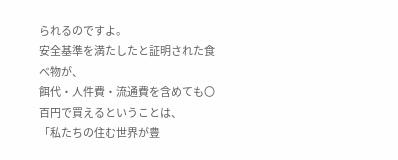られるのですよ。
安全基準を満たしたと証明された食べ物が、
餌代・人件費・流通費を含めても〇百円で買えるということは、
「私たちの住む世界が豊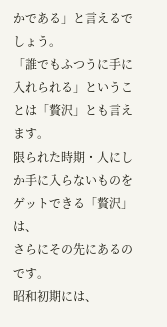かである」と言えるでしょう。
「誰でもふつうに手に入れられる」ということは「贅沢」とも言えます。
限られた時期・人にしか手に入らないものをゲットできる「贅沢」は、
さらにその先にあるのです。
昭和初期には、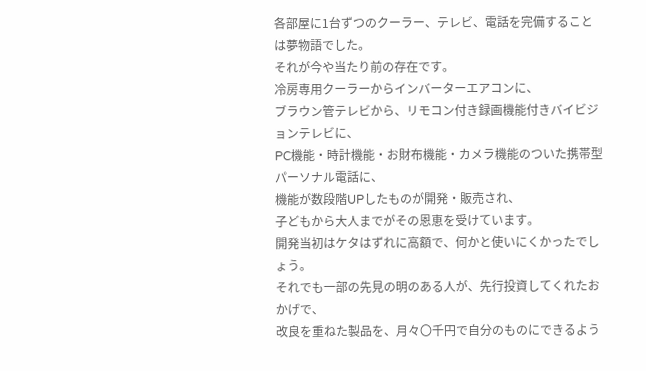各部屋に1台ずつのクーラー、テレビ、電話を完備することは夢物語でした。
それが今や当たり前の存在です。
冷房専用クーラーからインバーターエアコンに、
ブラウン管テレビから、リモコン付き録画機能付きバイビジョンテレビに、
PC機能・時計機能・お財布機能・カメラ機能のついた携帯型パーソナル電話に、
機能が数段階UPしたものが開発・販売され、
子どもから大人までがその恩恵を受けています。
開発当初はケタはずれに高額で、何かと使いにくかったでしょう。
それでも一部の先見の明のある人が、先行投資してくれたおかげで、
改良を重ねた製品を、月々〇千円で自分のものにできるよう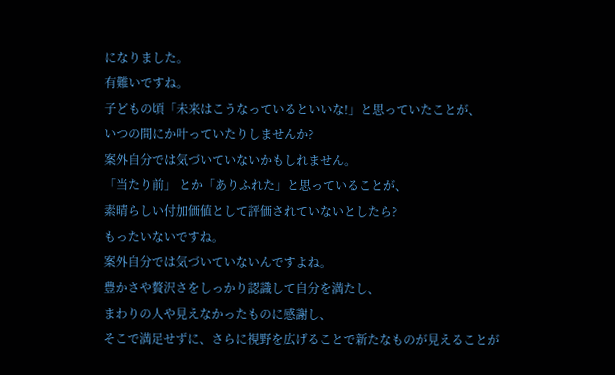になりました。
有難いですね。
子どもの頃「未来はこうなっているといいな!」と思っていたことが、
いつの間にか叶っていたりしませんか?
案外自分では気づいていないかもしれません。
「当たり前」 とか「ありふれた」と思っていることが、
素晴らしい付加価値として評価されていないとしたら?
もったいないですね。
案外自分では気づいていないんですよね。
豊かさや贅沢さをしっかり認識して自分を満たし、
まわりの人や見えなかったものに感謝し、
そこで満足せずに、さらに視野を広げることで新たなものが見えることが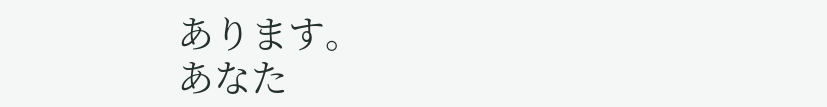あります。
あなた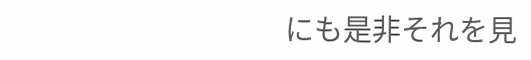にも是非それを見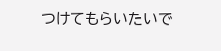つけてもらいたいで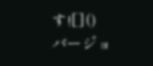す![]()
バージョ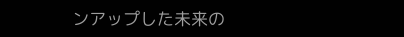ンアップした未来の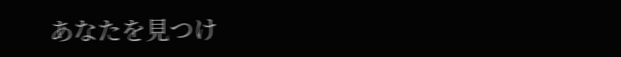あなたを見つけ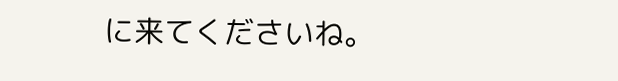に来てくださいね。